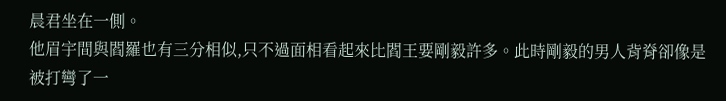晨君坐在一側。
他眉宇間與閻羅也有三分相似,只不過面相看起來比閻王要剛毅許多。此時剛毅的男人背脊卻像是被打彎了一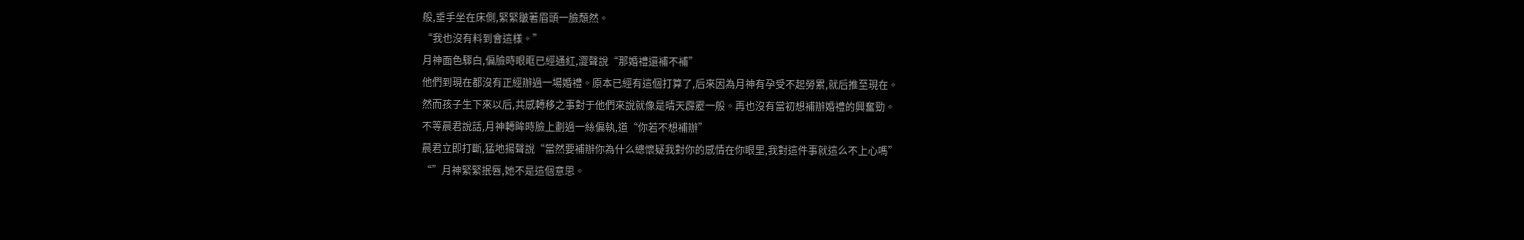般,垂手坐在床側,緊緊皺著眉頭一臉頹然。
“我也沒有料到會這樣。”
月神面色驟白,偏臉時眼眶已經通紅,澀聲說“那婚禮還補不補”
他們到現在都沒有正經辦過一場婚禮。原本已經有這個打算了,后來因為月神有孕受不起勞累,就后推至現在。
然而孩子生下來以后,共感轉移之事對于他們來說就像是晴天霹靂一般。再也沒有當初想補辦婚禮的興奮勁。
不等晨君說話,月神轉眸時臉上劃過一絲偏執,道“你若不想補辦”
晨君立即打斷,猛地揚聲說“當然要補辦你為什么總懷疑我對你的感情在你眼里,我對這件事就這么不上心嗎”
“”月神緊緊抿唇,她不是這個意思。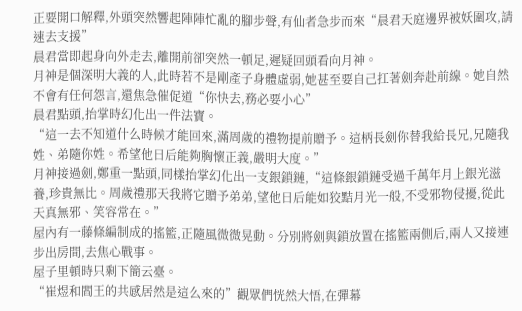正要開口解釋,外頭突然響起陣陣忙亂的腳步聲,有仙者急步而來“晨君天庭邊界被妖圍攻,請速去支援”
晨君當即起身向外走去,離開前卻突然一頓足,遲疑回頭看向月神。
月神是個深明大義的人,此時若不是剛產子身體虛弱,她甚至要自己扛著劍奔赴前線。她自然不會有任何怨言,還焦急催促道“你快去,務必要小心”
晨君點頭,抬掌時幻化出一件法寶。
“這一去不知道什么時候才能回來,滿周歲的禮物提前贈予。這柄長劍你替我給長兄,兄隨我姓、弟隨你姓。希望他日后能夠胸懷正義,嚴明大度。”
月神接過劍,鄭重一點頭,同樣抬掌幻化出一支銀鎖鏈,“這條銀鎖鏈受過千萬年月上銀光滋養,珍貴無比。周歲禮那天我將它贈予弟弟,望他日后能如狡黠月光一般,不受邪物侵擾,從此天真無邪、笑容常在。”
屋內有一藤條編制成的搖籃,正隨風微微晃動。分別將劍與鎖放置在搖籃兩側后,兩人又接連步出房間,去焦心戰事。
屋子里頓時只剩下簡云臺。
“崔煜和閻王的共感居然是這么來的”觀眾們恍然大悟,在彈幕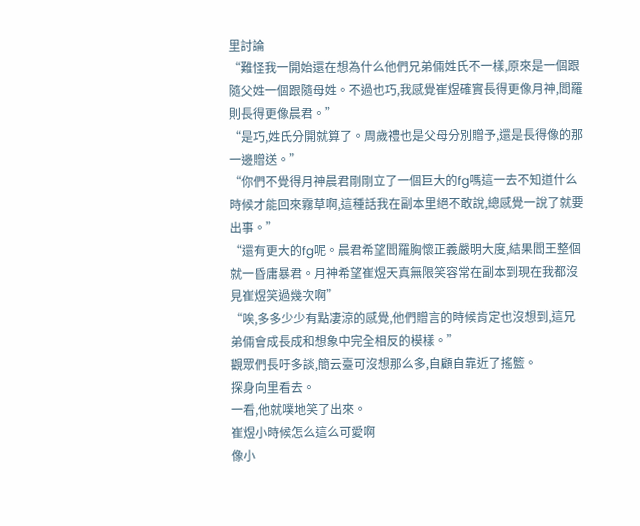里討論
“難怪我一開始還在想為什么他們兄弟倆姓氏不一樣,原來是一個跟隨父姓一個跟隨母姓。不過也巧,我感覺崔煜確實長得更像月神,閻羅則長得更像晨君。”
“是巧,姓氏分開就算了。周歲禮也是父母分別贈予,還是長得像的那一邊贈送。”
“你們不覺得月神晨君剛剛立了一個巨大的fg嗎這一去不知道什么時候才能回來霧草啊,這種話我在副本里絕不敢說,總感覺一說了就要出事。”
“還有更大的fg呢。晨君希望閻羅胸懷正義嚴明大度,結果閻王整個就一昏庸暴君。月神希望崔煜天真無限笑容常在副本到現在我都沒見崔煜笑過幾次啊”
“唉,多多少少有點凄涼的感覺,他們贈言的時候肯定也沒想到,這兄弟倆會成長成和想象中完全相反的模樣。”
觀眾們長吁多談,簡云臺可沒想那么多,自顧自靠近了搖籃。
探身向里看去。
一看,他就噗地笑了出來。
崔煜小時候怎么這么可愛啊
像小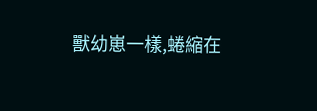獸幼崽一樣,蜷縮在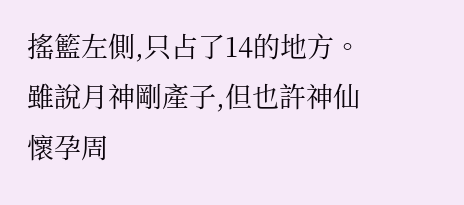搖籃左側,只占了14的地方。雖說月神剛產子,但也許神仙懷孕周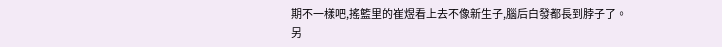期不一樣吧,搖籃里的崔煜看上去不像新生子,腦后白發都長到脖子了。
另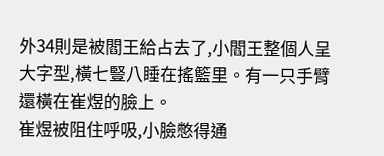外34則是被閻王給占去了,小閻王整個人呈大字型,橫七豎八睡在搖籃里。有一只手臂還橫在崔煜的臉上。
崔煜被阻住呼吸,小臉憋得通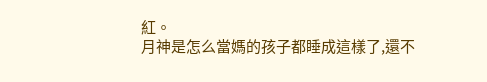紅。
月神是怎么當媽的孩子都睡成這樣了,還不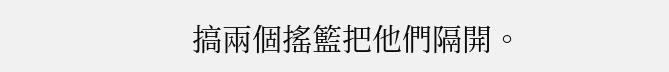搞兩個搖籃把他們隔開。